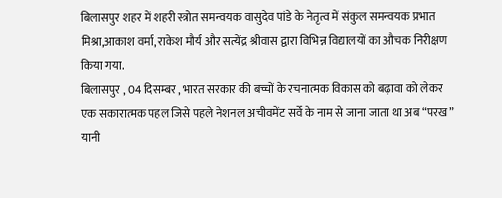बिलासपुर शहर में शहरी स्त्रोत समन्वयक वासुदेव पांडे के नेतृत्व में संकुल समन्वयक प्रभात मिश्रा,आकाश वर्मा, राकेश मौर्य और सत्येंद्र श्रीवास द्वारा विभिन्न विद्यालयों का औचक निरीक्षण किया गया.
बिलासपुर , 04 दिसम्बर , भारत सरकार की बच्चों के रचनात्मक विकास को बढ़ावा को लेकर एक सकारात्मक पहल जिसे पहले नेशनल अचीवमेंट सर्वे के नाम से जाना जाता था अब “परख” यानी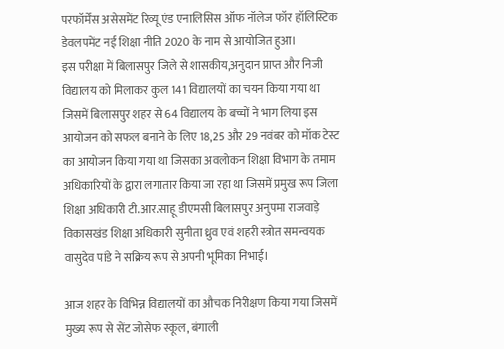परफॉर्मेंस असेसमेंट रिव्यू एंड एनालिसिस ऑफ नॉलेज फॉर हॉलिस्टिक डेवलपमेंट नई शिक्षा नीति 2020 के नाम से आयोजित हुआ।
इस परीक्षा में बिलासपुर जिले से शासकीय,अनुदान प्राप्त और निजी विद्यालय को मिलाकर कुल 141 विद्यालयों का चयन किया गया था जिसमें बिलासपुर शहर से 64 विद्यालय के बच्चों ने भाग लिया इस आयोजन को सफल बनाने के लिए 18,25 और 29 नवंबर को मॉक टेस्ट का आयोजन किया गया था जिसका अवलोकन शिक्षा विभाग के तमाम अधिकारियों के द्वारा लगातार किया जा रहा था जिसमें प्रमुख रूप जिला शिक्षा अधिकारी टी.आर.साहू डीएमसी बिलासपुर अनुपमा राजवाड़े विकासखंड शिक्षा अधिकारी सुनीता ध्रुव एवं शहरी स्त्रोत समन्वयक वासुदेव पांडे ने सक्रिय रूप से अपनी भूमिका निभाई।

आज शहर के विभिन्न विद्यालयों का औचक निरीक्षण किया गया जिसमें मुख्य रूप से सेंट जोसेफ स्कूल, बंगाली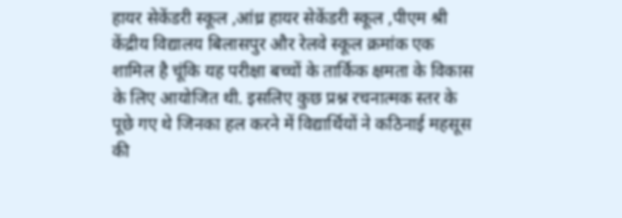हायर सेकेंडरी स्कूल ,आंध्र हायर सेकेंडरी स्कूल ,पीएम श्री केंद्रीय विद्यालय बिलासपुर और रेलवे स्कूल क्रमांक एक शामिल है चूंकि यह परीक्षा बच्चों के तार्किक क्षमता के विकास के लिए आयोजित थी. इसलिए कुछ प्रश्न रचनात्मक स्तर के पूछे गए थे जिनका हल करने में विद्यार्थियों ने कठिनाई महसूस की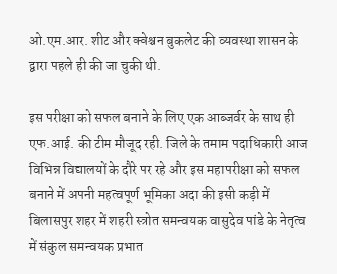ओ.एम.आर. शीट और क्वेश्चन बुकलेट की व्यवस्था शासन के द्वारा पहले ही की जा चुकी थी.

इस परीक्षा को सफल बनाने के लिए एक आब्जर्वर के साथ ही एफ.आई. की टीम मौजूद रही. जिले के तमाम पदाधिकारी आज विभिन्न विद्यालयों के दौरे पर रहे और इस महापरीक्षा को सफल बनाने में अपनी महत्वपूर्ण भूमिका अदा की इसी कड़ी में बिलासपुर शहर में शहरी स्त्रोत समन्वयक वासुदेव पांडे के नेतृत्व में संकुल समन्वयक प्रभात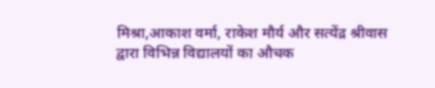मिश्रा,आकाश वर्मा, राकेश मौर्य और सत्येंद्र श्रीवास द्वारा विभिन्न विद्यालयों का औचक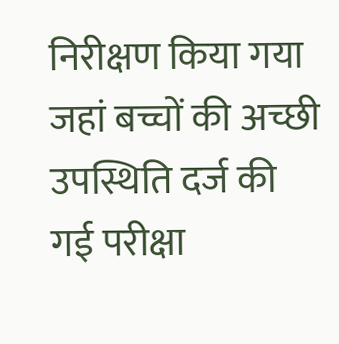निरीक्षण किया गया जहां बच्चों की अच्छी उपस्थिति दर्ज की गई परीक्षा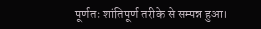पूर्णतः शांतिपूर्ण तरीके से सम्पन्न हुआ।